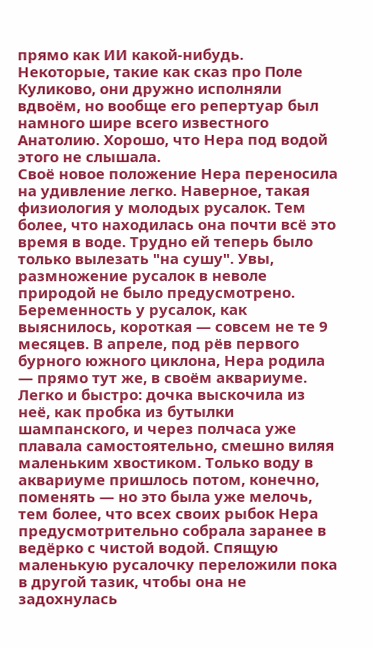прямо как ИИ какой-нибудь. Некоторые, такие как сказ про Поле Куликово, они дружно исполняли вдвоём, но вообще его репертуар был намного шире всего известного Анатолию. Хорошо, что Нера под водой этого не слышала.
Своё новое положение Нера переносила на удивление легко. Наверное, такая физиология у молодых русалок. Тем более, что находилась она почти всё это время в воде. Трудно ей теперь было только вылезать "на сушу". Увы, размножение русалок в неволе природой не было предусмотрено.
Беременность у русалок, как выяснилось, короткая — совсем не те 9 месяцев. В апреле, под рёв первого бурного южного циклона, Нера родила — прямо тут же, в своём аквариуме. Легко и быстро: дочка выскочила из неё, как пробка из бутылки шампанского, и через полчаса уже плавала самостоятельно, смешно виляя маленьким хвостиком. Только воду в аквариуме пришлось потом, конечно, поменять — но это была уже мелочь, тем более, что всех своих рыбок Нера предусмотрительно собрала заранее в ведёрко с чистой водой. Спящую маленькую русалочку переложили пока в другой тазик, чтобы она не задохнулась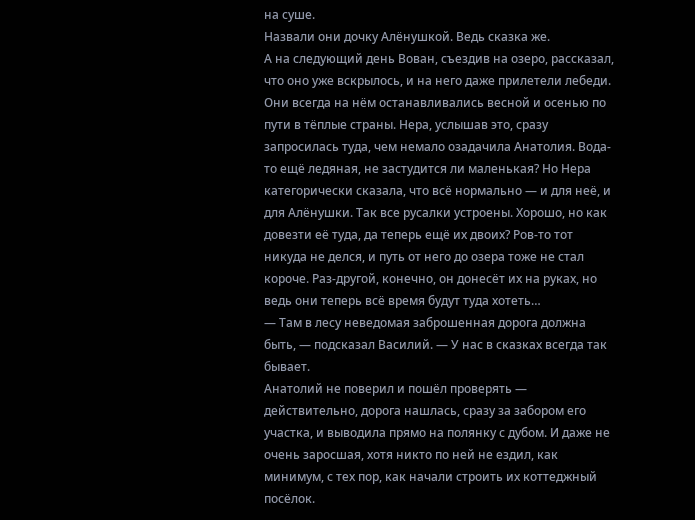на суше.
Назвали они дочку Алёнушкой. Ведь сказка же.
А на следующий день Вован, съездив на озеро, рассказал, что оно уже вскрылось, и на него даже прилетели лебеди. Они всегда на нём останавливались весной и осенью по пути в тёплые страны. Нера, услышав это, сразу запросилась туда, чем немало озадачила Анатолия. Вода-то ещё ледяная, не застудится ли маленькая? Но Нера категорически сказала, что всё нормально — и для неё, и для Алёнушки. Так все русалки устроены. Хорошо, но как довезти её туда, да теперь ещё их двоих? Ров-то тот никуда не делся, и путь от него до озера тоже не стал короче. Раз-другой, конечно, он донесёт их на руках, но ведь они теперь всё время будут туда хотеть…
— Там в лесу неведомая заброшенная дорога должна быть, — подсказал Василий. — У нас в сказках всегда так бывает.
Анатолий не поверил и пошёл проверять — действительно, дорога нашлась, сразу за забором его участка, и выводила прямо на полянку с дубом. И даже не очень заросшая, хотя никто по ней не ездил, как минимум, с тех пор, как начали строить их коттеджный посёлок.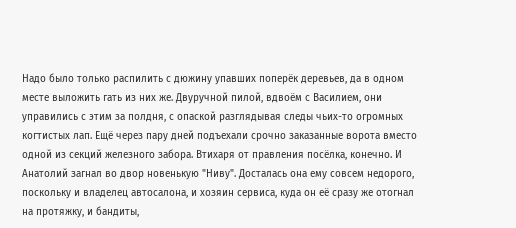Надо было только распилить с дюжину упавших поперёк деревьев, да в одном месте выложить гать из них же. Двуручной пилой, вдвоём с Василием, они управились с этим за полдня, с опаской разглядывая следы чьих-то огромных когтистых лап. Ещё через пару дней подъехали срочно заказанные ворота вместо одной из секций железного забора. Втихаря от правления посёлка, конечно. И Анатолий загнал во двор новенькую "Ниву". Досталась она ему совсем недорого, поскольку и владелец автосалона, и хозяин сервиса, куда он её сразу же отогнал на протяжку, и бандиты,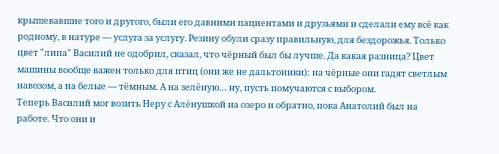крышевавшие того и другого, были его давними пациентами и друзьями и сделали ему всё как родному, в натуре — услуга за услугу. Резину обули сразу правильную, для бездорожья. Только цвет "липа" Василий не одобрил, сказал, что чёрный был бы лучше. Да какая разница? Цвет машины вообще важен только для птиц (они же не дальтоники): на чёрные они гадят светлым навозом, а на белые — тёмным. А на зелёную… ну, пусть помучаются с выбором.
Теперь Василий мог возить Неру с Алёнушкой на озеро и обратно, пока Анатолий был на работе. Что они и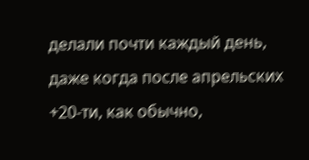делали почти каждый день, даже когда после апрельских +20-ти, как обычно,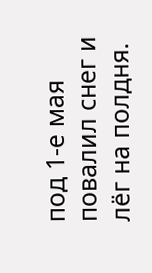под 1-е мая повалил снег и лёг на полдня.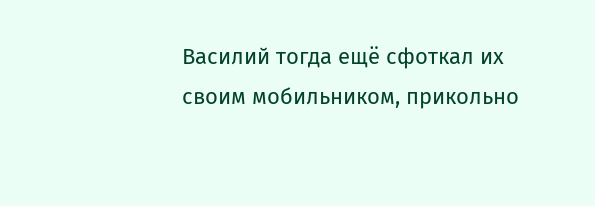Василий тогда ещё сфоткал их своим мобильником, прикольно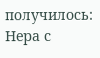получилось: Нера с